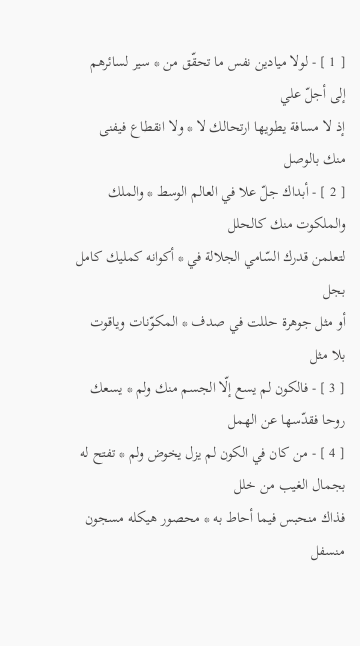[ 1 ] - لولا ميادين نفس ما تحقّق من * سير لسائرهم إلى أجلّ علي
إذ لا مسافة يطويها ارتحالك لا * ولا انقطاع فيفنى منك بالوصل
[ 2 ] - أبداك جلّ علا في العالم الوسط * والملك والملكوت منك كالحلل
لتعلمن قدرك السّامي الجلالة في * أكوانه كمليك كامل بجل
أو مثل جوهرة حللت في صدف * المكوّنات وياقوت بلا مثل
[ 3 ] - فالكون لم يسع إلّا الجسم منك ولم * يسعك روحا فقدّسها عن الهمل
[ 4 ] - من كان في الكون لم يزل يخوض ولم * تفتح له بجمال الغيب من خلل
فذاك منحبس فيما أحاط به * محصور هيكله مسجون منسفل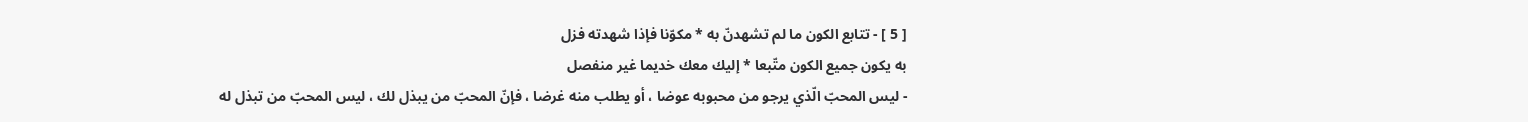[ 5 ] - تتابع الكون ما لم تشهدنّ به * مكوّنا فإذا شهدته فزل
به يكون جميع الكون متّبعا * إليك معك خديما غير منفصل
- ليس المحبّ الّذي يرجو من محبوبه عوضا ، أو يطلب منه غرضا ، فإنّ المحبّ من يبذل لك ، ليس المحبّ من تبذل له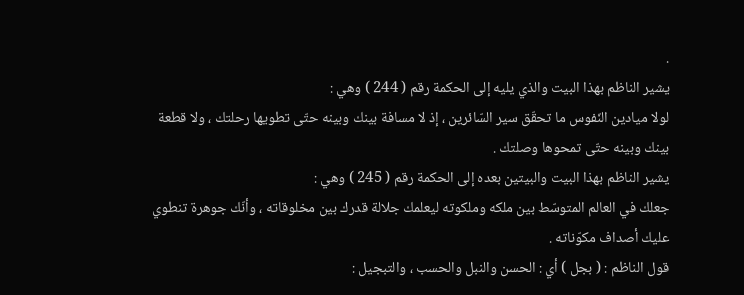.
يشير الناظم بهذا البيت والذي يليه إلى الحكمة رقم ( 244 ) وهي :
لولا ميادين النّفوس ما تحقّق سير السّائرين ، إذ لا مسافة بينك وبينه حتّى تطويها رحلتك ، ولا قطعة بينك وبينه حتّى تمحوها وصلتك .
يشير الناظم بهذا البيت والبيتين بعده إلى الحكمة رقم ( 245 ) وهي :
جعلك في العالم المتوسّط بين ملكه وملكوته ليعلمك جلالة قدرك بين مخلوقاته ، وأنّك جوهرة تنطوي عليك أصداف مكوّناته .
قول الناظم : ( بجل ) أي : الحسن والنبل والحسب ، والتبجيل :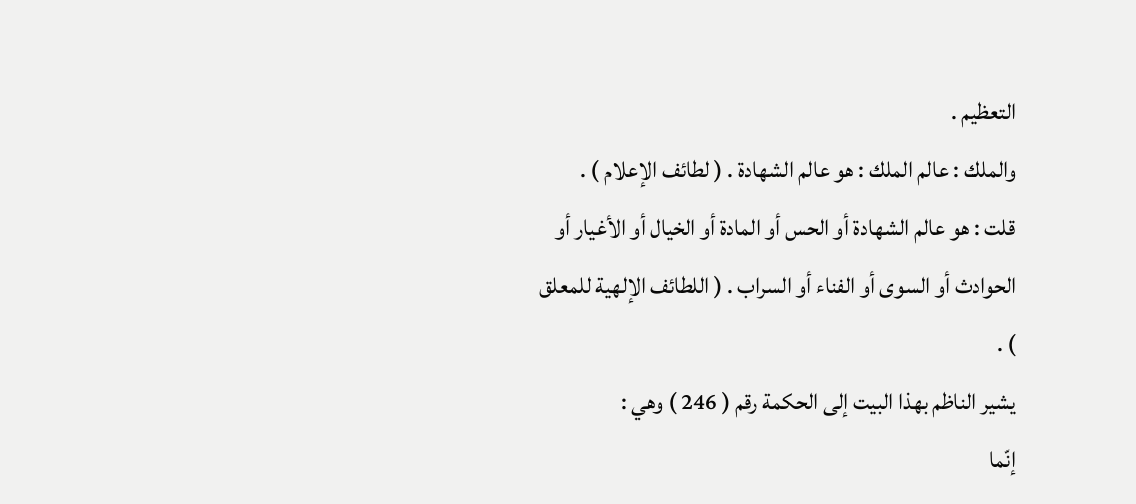التعظيم .
والملك : عالم الملك : هو عالم الشهادة . ( لطائف الإعلام ) .
قلت : هو عالم الشهادة أو الحس أو المادة أو الخيال أو الأغيار أو الحوادث أو السوى أو الفناء أو السراب . ( اللطائف الإلهية للمعلق ) .
يشير الناظم بهذا البيت إلى الحكمة رقم ( 246 ) وهي :
إنّما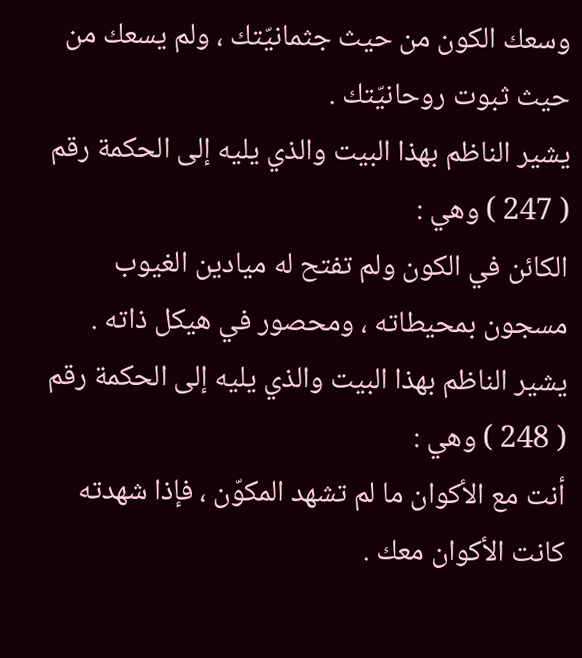وسعك الكون من حيث جثمانيّتك ، ولم يسعك من حيث ثبوت روحانيّتك .
يشير الناظم بهذا البيت والذي يليه إلى الحكمة رقم ( 247 ) وهي :
الكائن في الكون ولم تفتح له ميادين الغيوب مسجون بمحيطاته ، ومحصور في هيكل ذاته .
يشير الناظم بهذا البيت والذي يليه إلى الحكمة رقم ( 248 ) وهي :
أنت مع الأكوان ما لم تشهد المكوّن ، فإذا شهدته كانت الأكوان معك .